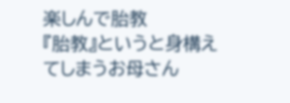楽しんで胎教
『胎教』というと身構えてしまうお母さん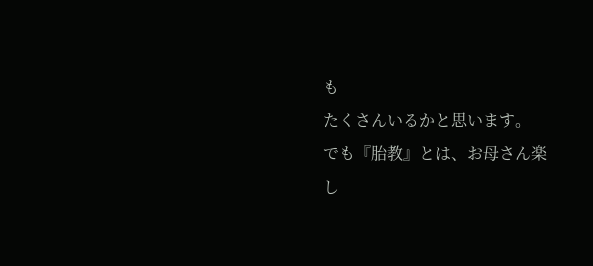も
たくさんいるかと思います。
でも『胎教』とは、お母さん楽し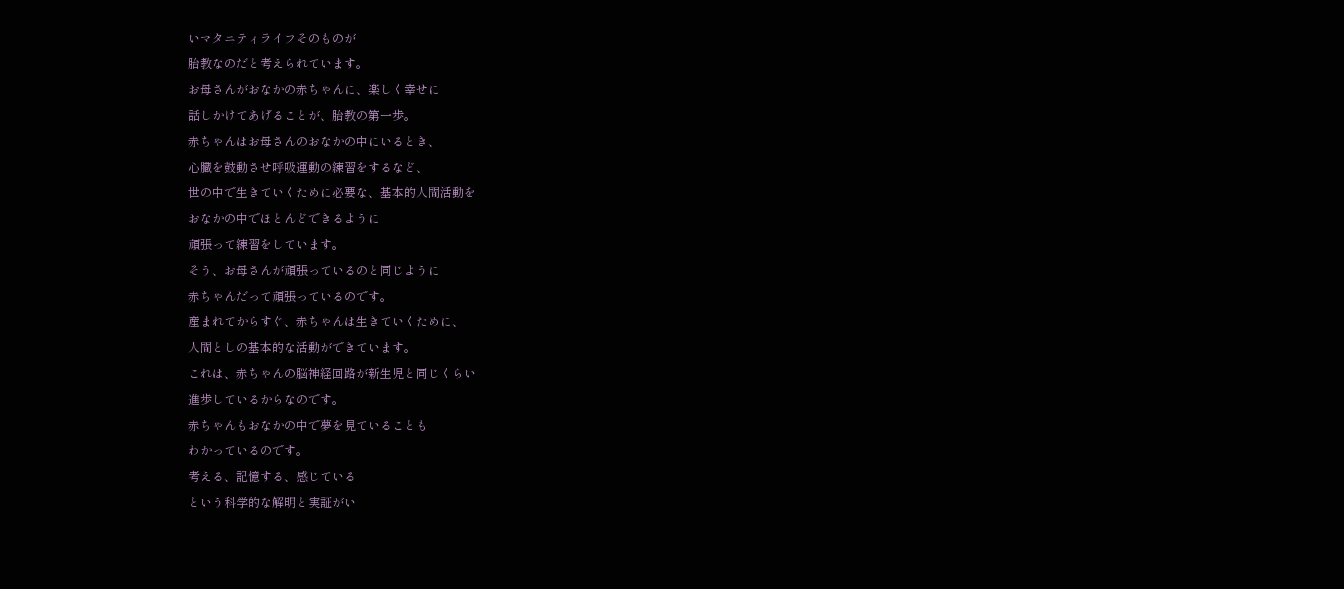いマタニティライフそのものが
胎教なのだと考えられています。
お母さんがおなかの赤ちゃんに、楽しく幸せに
話しかけてあげることが、胎教の第一歩。
赤ちゃんはお母さんのおなかの中にいるとき、
心臓を鼓動させ呼吸運動の練習をするなど、
世の中で生きていくために必要な、基本的人間活動を
おなかの中でほとんどできるように
頑張って練習をしています。
そう、お母さんが頑張っているのと同じように
赤ちゃんだって頑張っているのです。
産まれてからすぐ、赤ちゃんは生きていくために、
人間としの基本的な活動ができています。
これは、赤ちゃんの脳神経回路が新生児と同じくらい
進歩しているからなのです。
赤ちゃんもおなかの中で夢を見ていることも
わかっているのです。
考える、記憶する、感じている
という科学的な解明と実証がい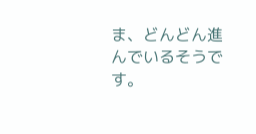ま、どんどん進んでいるそうです。